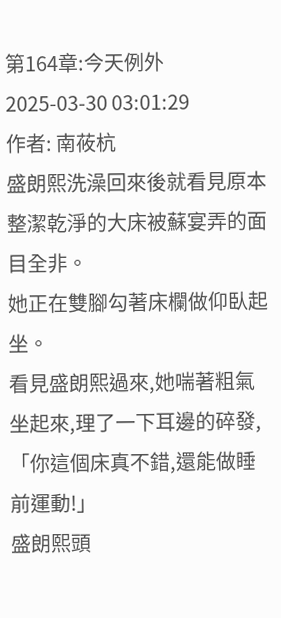第164章:今天例外
2025-03-30 03:01:29
作者: 南莜杭
盛朗熙洗澡回來後就看見原本整潔乾淨的大床被蘇宴弄的面目全非。
她正在雙腳勾著床欄做仰臥起坐。
看見盛朗熙過來,她喘著粗氣坐起來,理了一下耳邊的碎發,「你這個床真不錯,還能做睡前運動!」
盛朗熙頭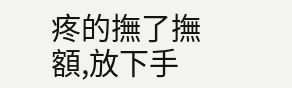疼的撫了撫額,放下手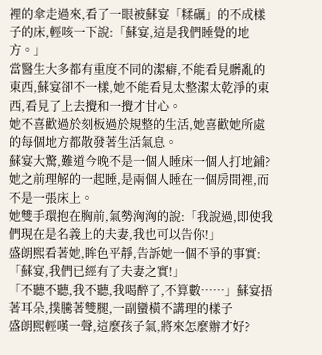裡的傘走過來,看了一眼被蘇宴「糅礪」的不成樣子的床,輕咳一下說:「蘇宴,這是我們睡覺的地方。」
當醫生大多都有重度不同的潔癖,不能看見髒亂的東西,蘇宴卻不一樣,她不能看見太整潔太乾淨的東西,看見了上去攪和一攪才甘心。
她不喜歡過於刻板過於規整的生活,她喜歡她所處的每個地方都散發著生活氣息。
蘇宴大驚,難道今晚不是一個人睡床一個人打地鋪?
她之前理解的一起睡,是兩個人睡在一個房間裡,而不是一張床上。
她雙手環抱在胸前,氣勢洶洶的說:「我說過,即使我們現在是名義上的夫妻,我也可以告你!」
盛朗熙看著她,眸色平靜,告訴她一個不爭的事實:「蘇宴,我們已經有了夫妻之實!」
「不聽不聽,我不聽,我喝醉了,不算數……」蘇宴捂著耳朵,撲騰著雙腿,一副蠻橫不講理的樣子
盛朗熙輕嘆一聲,這麼孩子氣,將來怎麼辦才好?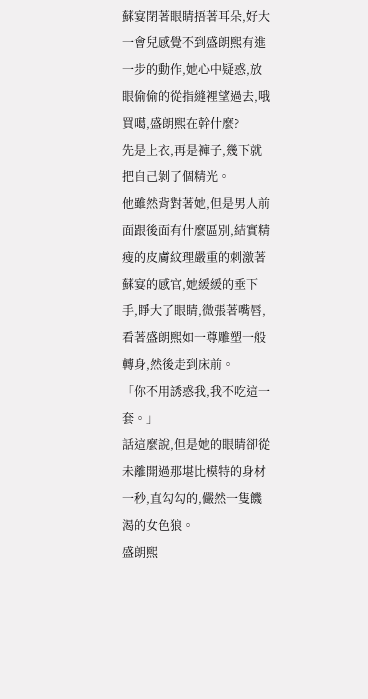蘇宴閉著眼睛捂著耳朵,好大一會兒感覺不到盛朗熙有進一步的動作,她心中疑惑,放眼偷偷的從指縫裡望過去,哦買噶,盛朗熙在幹什麼?
先是上衣,再是褲子,幾下就把自己剝了個精光。
他雖然背對著她,但是男人前面跟後面有什麼區別,結實精瘦的皮膚紋理嚴重的刺激著蘇宴的感官,她緩緩的垂下手,睜大了眼睛,微張著嘴唇,看著盛朗熙如一尊雕塑一般轉身,然後走到床前。
「你不用誘惑我,我不吃這一套。」
話這麼說,但是她的眼睛卻從未離開過那堪比模特的身材一秒,直勾勾的,儼然一隻饑渴的女色狼。
盛朗熙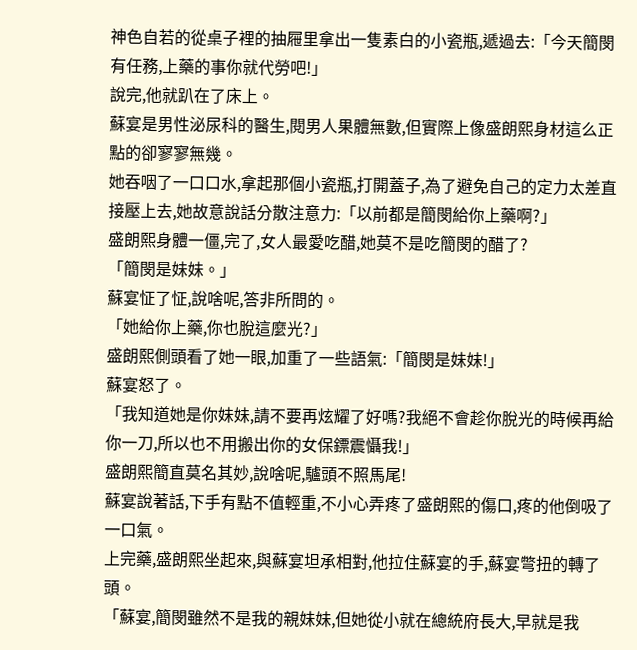神色自若的從桌子裡的抽屜里拿出一隻素白的小瓷瓶,遞過去:「今天簡閔有任務,上藥的事你就代勞吧!」
說完,他就趴在了床上。
蘇宴是男性泌尿科的醫生,閱男人果體無數,但實際上像盛朗熙身材這么正點的卻寥寥無幾。
她吞咽了一口口水,拿起那個小瓷瓶,打開蓋子,為了避免自己的定力太差直接壓上去,她故意說話分散注意力:「以前都是簡閔給你上藥啊?」
盛朗熙身體一僵,完了,女人最愛吃醋,她莫不是吃簡閔的醋了?
「簡閔是妹妹。」
蘇宴怔了怔,說啥呢,答非所問的。
「她給你上藥,你也脫這麼光?」
盛朗熙側頭看了她一眼,加重了一些語氣:「簡閔是妹妹!」
蘇宴怒了。
「我知道她是你妹妹,請不要再炫耀了好嗎?我絕不會趁你脫光的時候再給你一刀,所以也不用搬出你的女保鏢震懾我!」
盛朗熙簡直莫名其妙,說啥呢,驢頭不照馬尾!
蘇宴說著話,下手有點不值輕重,不小心弄疼了盛朗熙的傷口,疼的他倒吸了一口氣。
上完藥,盛朗熙坐起來,與蘇宴坦承相對,他拉住蘇宴的手,蘇宴彆扭的轉了頭。
「蘇宴,簡閔雖然不是我的親妹妹,但她從小就在總統府長大,早就是我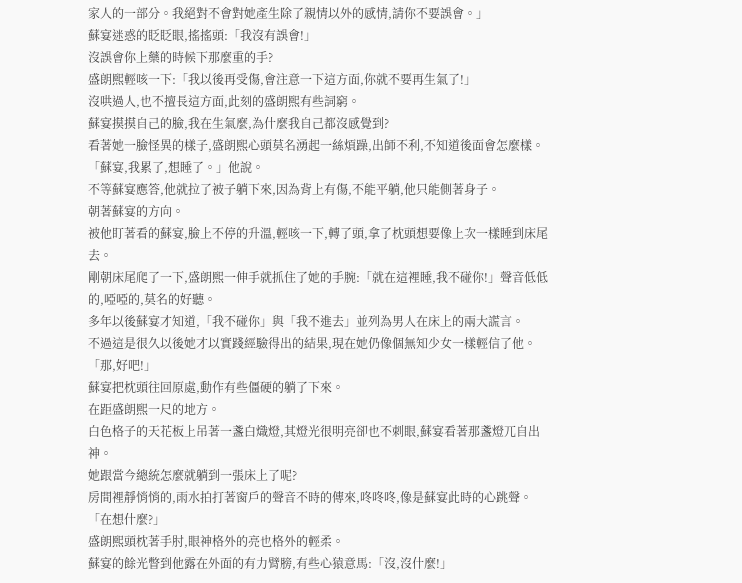家人的一部分。我絕對不會對她產生除了親情以外的感情,請你不要誤會。」
蘇宴迷惑的眨眨眼,搖搖頭:「我沒有誤會!」
沒誤會你上藥的時候下那麼重的手?
盛朗熙輕咳一下:「我以後再受傷,會注意一下這方面,你就不要再生氣了!」
沒哄過人,也不擅長這方面,此刻的盛朗熙有些詞窮。
蘇宴摸摸自己的臉,我在生氣麼,為什麼我自己都沒感覺到?
看著她一臉怪異的樣子,盛朗熙心頭莫名湧起一絲煩躁,出師不利,不知道後面會怎麼樣。
「蘇宴,我累了,想睡了。」他說。
不等蘇宴應答,他就拉了被子躺下來,因為背上有傷,不能平躺,他只能側著身子。
朝著蘇宴的方向。
被他盯著看的蘇宴,臉上不停的升溫,輕咳一下,轉了頭,拿了枕頭想要像上次一樣睡到床尾去。
剛朝床尾爬了一下,盛朗熙一伸手就抓住了她的手腕:「就在這裡睡,我不碰你!」聲音低低的,啞啞的,莫名的好聽。
多年以後蘇宴才知道,「我不碰你」與「我不進去」並列為男人在床上的兩大謊言。
不過這是很久以後她才以實踐經驗得出的結果,現在她仍像個無知少女一樣輕信了他。
「那,好吧!」
蘇宴把枕頭往回原處,動作有些僵硬的躺了下來。
在距盛朗熙一尺的地方。
白色格子的天花板上吊著一盞白熾燈,其燈光很明亮卻也不刺眼,蘇宴看著那盞燈兀自出神。
她跟當今總統怎麼就躺到一張床上了呢?
房間裡靜悄悄的,雨水拍打著窗戶的聲音不時的傳來,咚咚咚,像是蘇宴此時的心跳聲。
「在想什麼?」
盛朗熙頭枕著手肘,眼神格外的亮也格外的輕柔。
蘇宴的餘光瞥到他露在外面的有力臂膀,有些心猿意馬:「沒,沒什麼!」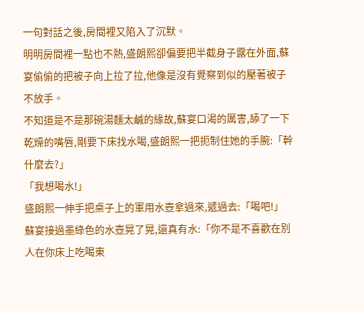一句對話之後,房間裡又陷入了沉默。
明明房間裡一點也不熱,盛朗熙卻偏要把半截身子露在外面,蘇宴偷偷的把被子向上拉了拉,他像是沒有覺察到似的壓著被子不放手。
不知道是不是那碗湯麵太鹹的緣故,蘇宴口渴的厲害,舔了一下乾燥的嘴唇,剛要下床找水喝,盛朗熙一把扼制住她的手腕:「幹什麼去?」
「我想喝水!」
盛朗熙一伸手把桌子上的軍用水壺拿過來,遞過去:「喝吧!」
蘇宴接過墨綠色的水壺晃了晃,還真有水:「你不是不喜歡在別人在你床上吃喝東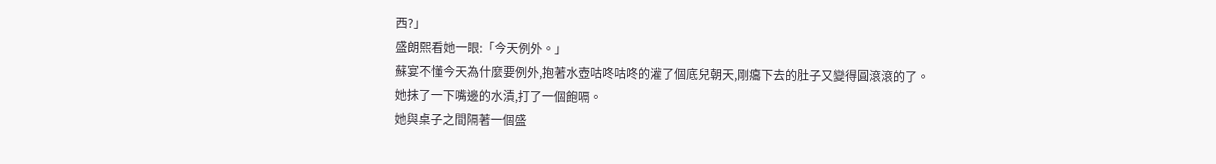西?」
盛朗熙看她一眼:「今天例外。」
蘇宴不懂今天為什麼要例外,抱著水壺咕咚咕咚的灌了個底兒朝天,剛癟下去的肚子又變得圓滾滾的了。
她抹了一下嘴邊的水漬,打了一個飽嗝。
她與桌子之間隔著一個盛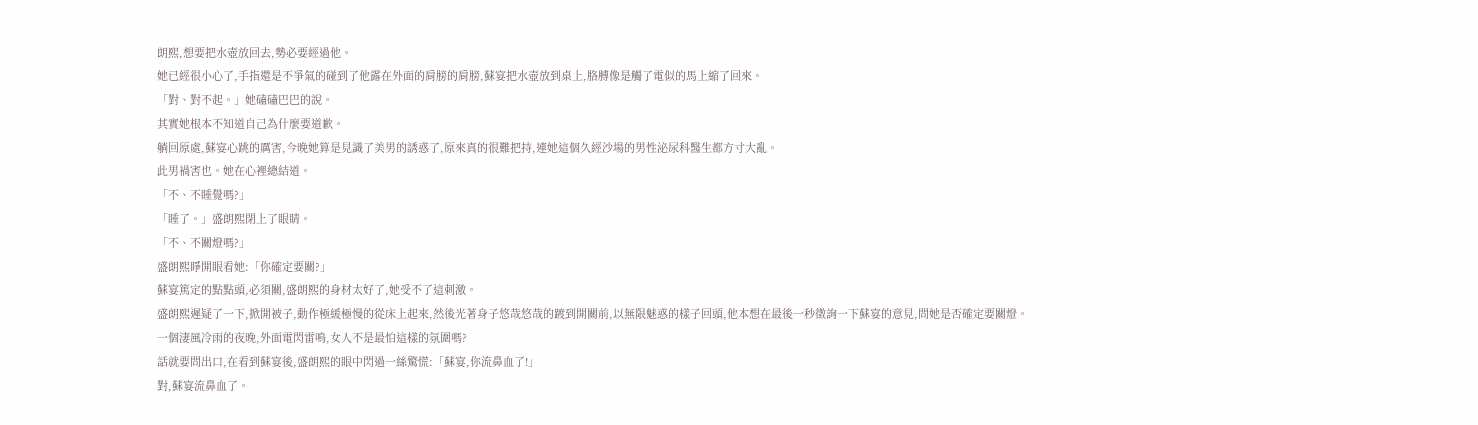朗熙,想要把水壺放回去,勢必要經過他。
她已經很小心了,手指還是不爭氣的碰到了他露在外面的肩膀的肩膀,蘇宴把水壺放到桌上,胳膊像是觸了電似的馬上縮了回來。
「對、對不起。」她磕磕巴巴的說。
其實她根本不知道自己為什麼要道歉。
躺回原處,蘇宴心跳的厲害,今晚她算是見識了美男的誘惑了,原來真的很難把持,連她這個久經沙場的男性泌尿科醫生都方寸大亂。
此男禍害也。她在心裡總結道。
「不、不睡覺嗎?」
「睡了。」盛朗熙閉上了眼睛。
「不、不關燈嗎?」
盛朗熙睜開眼看她:「你確定要關?」
蘇宴篤定的點點頭,必須關,盛朗熙的身材太好了,她受不了這刺激。
盛朗熙遲疑了一下,掀開被子,動作極緩極慢的從床上起來,然後光著身子悠哉悠哉的踱到開關前,以無限魅惑的樣子回頭,他本想在最後一秒徵詢一下蘇宴的意見,問她是否確定要關燈。
一個淒風冷雨的夜晚,外面電閃雷鳴,女人不是最怕這樣的氛圍嗎?
話就要問出口,在看到蘇宴後,盛朗熙的眼中閃過一絲驚慌:「蘇宴,你流鼻血了!」
對,蘇宴流鼻血了。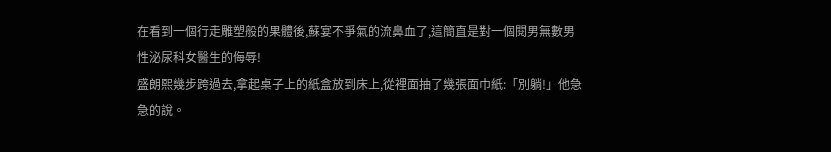在看到一個行走雕塑般的果體後,蘇宴不爭氣的流鼻血了,這簡直是對一個閱男無數男性泌尿科女醫生的侮辱!
盛朗熙幾步跨過去,拿起桌子上的紙盒放到床上,從裡面抽了幾張面巾紙:「別躺!」他急急的說。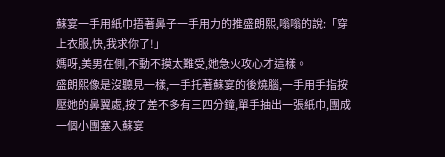蘇宴一手用紙巾捂著鼻子一手用力的推盛朗熙,嗡嗡的說:「穿上衣服,快,我求你了!」
媽呀,美男在側,不動不摸太難受,她急火攻心才這樣。
盛朗熙像是沒聽見一樣,一手托著蘇宴的後燒腦,一手用手指按壓她的鼻翼處,按了差不多有三四分鐘,單手抽出一張紙巾,團成一個小團塞入蘇宴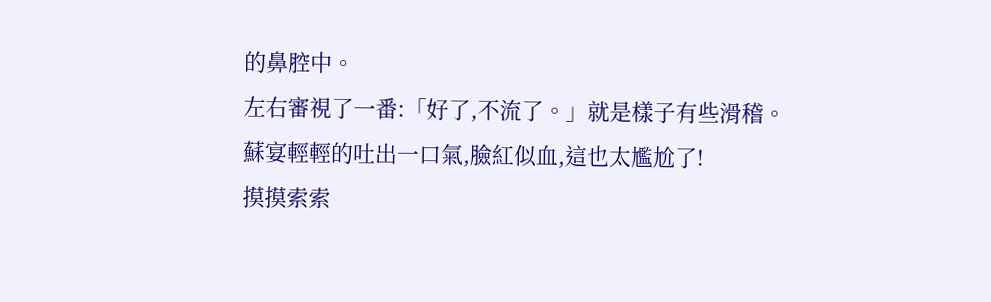的鼻腔中。
左右審視了一番:「好了,不流了。」就是樣子有些滑稽。
蘇宴輕輕的吐出一口氣,臉紅似血,這也太尷尬了!
摸摸索索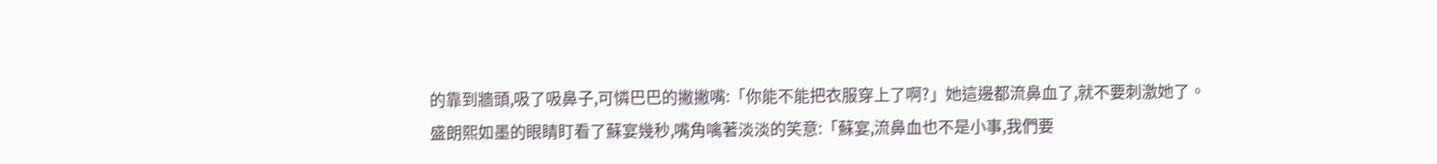的靠到牆頭,吸了吸鼻子,可憐巴巴的撇撇嘴:「你能不能把衣服穿上了啊?」她這邊都流鼻血了,就不要刺激她了。
盛朗熙如墨的眼睛盯看了蘇宴幾秒,嘴角噙著淡淡的笑意:「蘇宴,流鼻血也不是小事,我們要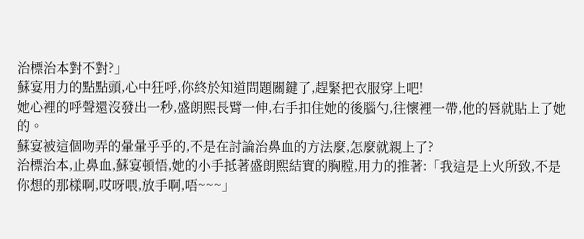治標治本對不對?」
蘇宴用力的點點頭,心中狂呼,你終於知道問題關鍵了,趕緊把衣服穿上吧!
她心裡的呼聲還沒發出一秒,盛朗熙長臂一伸,右手扣住她的後腦勺,往懷裡一帶,他的唇就貼上了她的。
蘇宴被這個吻弄的暈暈乎乎的,不是在討論治鼻血的方法麼,怎麼就親上了?
治標治本,止鼻血,蘇宴頓悟,她的小手抵著盛朗熙結實的胸膛,用力的推著:「我這是上火所致,不是你想的那樣啊,哎呀喂,放手啊,唔~~~」